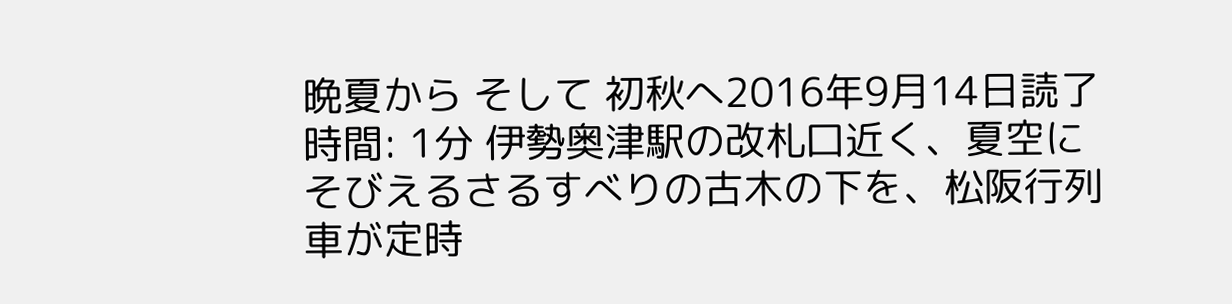晩夏から そして 初秋へ2016年9月14日読了時間: 1分 伊勢奥津駅の改札口近く、夏空にそびえるさるすべりの古木の下を、松阪行列車が定時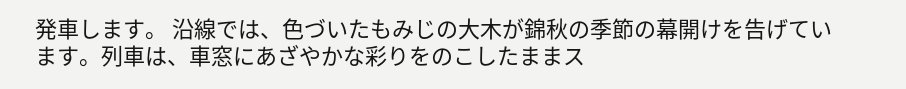発車します。 沿線では、色づいたもみじの大木が錦秋の季節の幕開けを告げています。列車は、車窓にあざやかな彩りをのこしたままス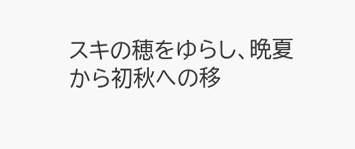スキの穂をゆらし、晩夏から初秋への移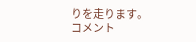りを走ります。
コメント